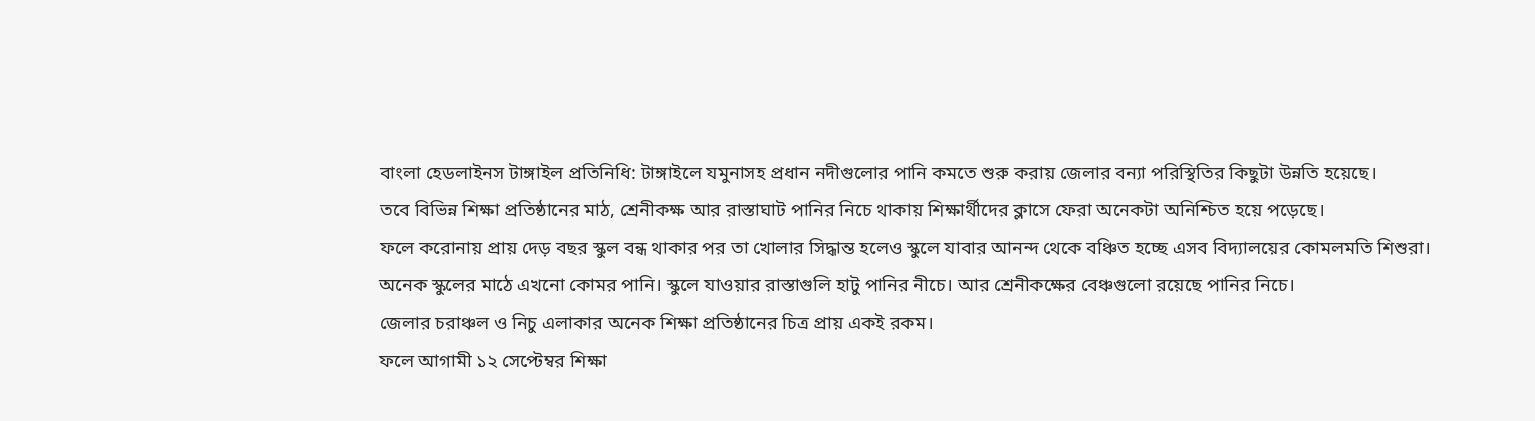বাংলা হেডলাইনস টাঙ্গাইল প্রতিনিধি: টাঙ্গাইলে যমুনাসহ প্রধান নদীগুলোর পানি কমতে শুরু করায় জেলার বন্যা পরিস্থিতির কিছুটা উন্নতি হয়েছে।
তবে বিভিন্ন শিক্ষা প্রতিষ্ঠানের মাঠ, শ্রেনীকক্ষ আর রাস্তাঘাট পানির নিচে থাকায় শিক্ষার্থীদের ক্লাসে ফেরা অনেকটা অনিশ্চিত হয়ে পড়েছে।
ফলে করোনায় প্রায় দেড় বছর স্কুল বন্ধ থাকার পর তা খোলার সিদ্ধান্ত হলেও স্কুলে যাবার আনন্দ থেকে বঞ্চিত হচ্ছে এসব বিদ্যালয়ের কোমলমতি শিশুরা।
অনেক স্কুলের মাঠে এখনো কোমর পানি। স্কুলে যাওয়ার রাস্তাগুলি হাটু পানির নীচে। আর শ্রেনীকক্ষের বেঞ্চগুলো রয়েছে পানির নিচে।
জেলার চরাঞ্চল ও নিচু এলাকার অনেক শিক্ষা প্রতিষ্ঠানের চিত্র প্রায় একই রকম।
ফলে আগামী ১২ সেপ্টেম্বর শিক্ষা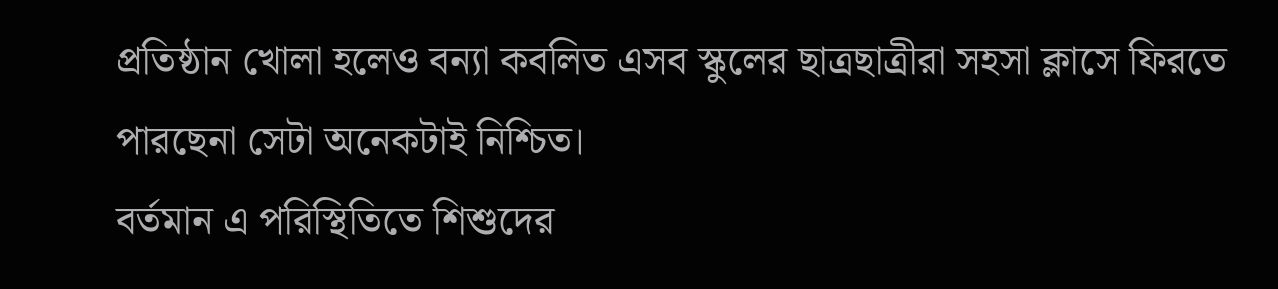প্রতিষ্ঠান খোলা হলেও বন্যা কবলিত এসব স্কুলের ছাত্রছাত্রীরা সহসা ক্লাসে ফিরতে পারছেনা সেটা অনেকটাই নিশ্চিত।
বর্তমান এ পরিস্থিতিতে শিশুদের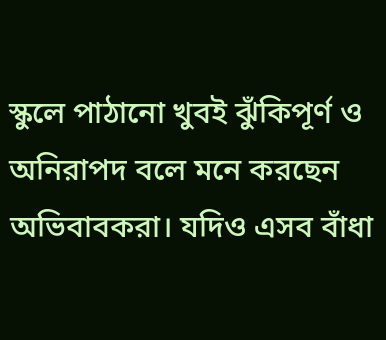স্কুলে পাঠানো খুবই ঝুঁকিপূর্ণ ও অনিরাপদ বলে মনে করছেন অভিবাবকরা। যদিও এসব বাঁধা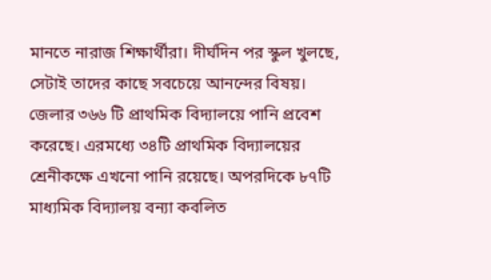মানতে নারাজ শিক্ষার্থীরা। দীর্ঘদিন পর স্কুল খুলছে, সেটাই তাদের কাছে সবচেয়ে আনন্দের বিষয়।
জেলার ৩৬৬ টি প্রাথমিক বিদ্যালয়ে পানি প্রবেশ করেছে। এরমধ্যে ৩৪টি প্রাথমিক বিদ্যালয়ের শ্রেনীকক্ষে এখনো পানি রয়েছে। অপরদিকে ৮৭টি মাধ্যমিক বিদ্যালয় বন্যা কবলিত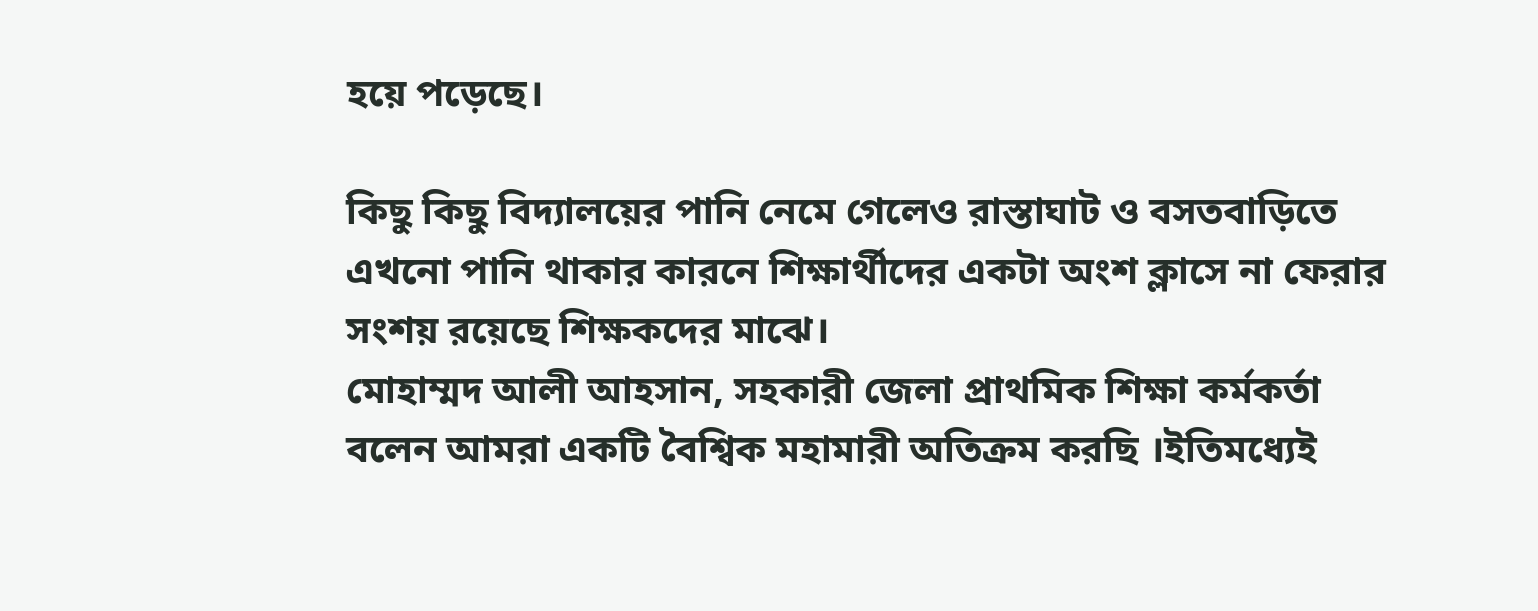হয়ে পড়েছে।

কিছু কিছু বিদ্যালয়ের পানি নেমে গেলেও রাস্তাঘাট ও বসতবাড়িতে এখনো পানি থাকার কারনে শিক্ষার্থীদের একটা অংশ ক্লাসে না ফেরার সংশয় রয়েছে শিক্ষকদের মাঝে।
মোহাম্মদ আলী আহসান, সহকারী জেলা প্রাথমিক শিক্ষা কর্মকর্তা বলেন আমরা একটি বৈশ্বিক মহামারী অতিক্রম করছি ।ইতিমধ্যেই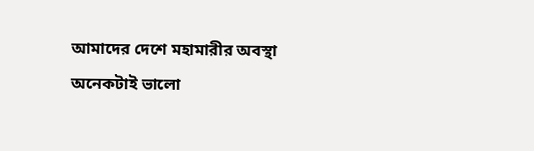আমাদের দেশে মহামারীর অবস্থা অনেকটাই ভালো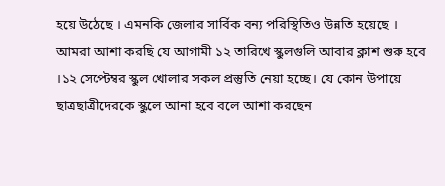হয়ে উঠেছে । এমনকি জেলার সার্বিক বন্য পরিস্থিতিও উন্নতি হয়েছে ।
আমরা আশা করছি যে আগামী ১২ তারিখে স্কুলগুলি আবার ক্লাশ শুরু হবে ।১২ সেপ্টেম্বর স্কুল খোলার সকল প্রস্তুতি নেয়া হচ্ছে। যে কোন উপায়ে ছাত্রছাত্রীদেরকে স্কুলে আনা হবে বলে আশা করছেন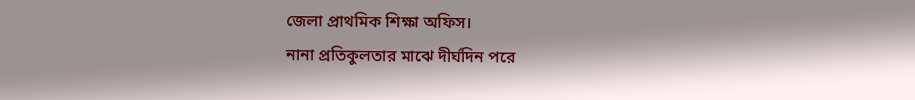জেলা প্রাথমিক শিক্ষা অফিস।
নানা প্রতিকুলতার মাঝে দীর্ঘদিন পরে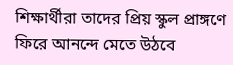শিক্ষার্থীরা তাদের প্রিয় স্কুল প্রাঙ্গণে ফিরে আনন্দে মেতে উঠবে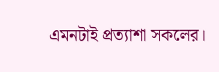এমনটাই প্রত্যাশা সকলের।